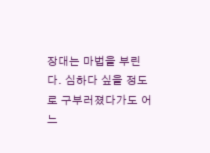장대는 마법을 부린다. 심하다 싶을 정도로 구부러졌다가도 어느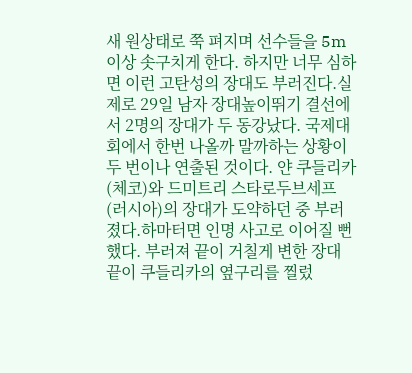새 원상태로 쭉 펴지며 선수들을 5m 이상 솟구치게 한다. 하지만 너무 심하면 이런 고탄성의 장대도 부러진다.실제로 29일 남자 장대높이뛰기 결선에서 2명의 장대가 두 동강났다. 국제대회에서 한번 나올까 말까하는 상황이 두 번이나 연출된 것이다. 얀 쿠들리카(체코)와 드미트리 스타로두브세프(러시아)의 장대가 도약하던 중 부러졌다.하마터면 인명 사고로 이어질 뻔 했다. 부러져 끝이 거칠게 변한 장대 끝이 쿠들리카의 옆구리를 찔렀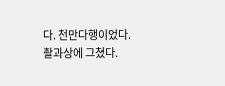다. 천만다행이었다. 촬과상에 그쳤다.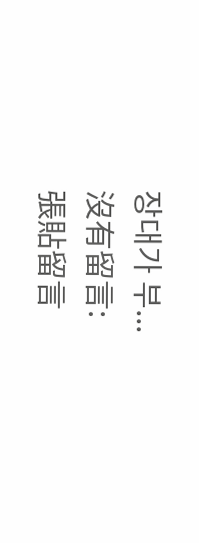장대가 부...
沒有留言:
張貼留言